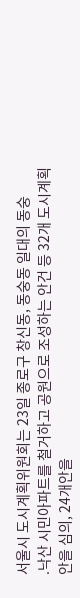서울시 도시계획위원회는 23일 종로구 창신동, 동숭동 일대의 동숭
.낙산 시민아파트를 철거하고 공원으로 조성하는 안건 등 32개 도시계획
안을 심의, 24개안을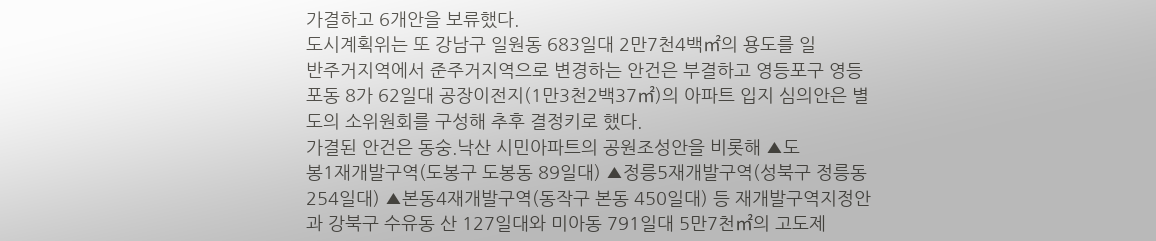가결하고 6개안을 보류했다.
도시계획위는 또 강남구 일원동 683일대 2만7천4백㎡의 용도를 일
반주거지역에서 준주거지역으로 변경하는 안건은 부결하고 영등포구 영등
포동 8가 62일대 공장이전지(1만3천2백37㎡)의 아파트 입지 심의안은 별
도의 소위원회를 구성해 추후 결정키로 했다.
가결된 안건은 동숭.낙산 시민아파트의 공원조성안을 비롯해 ▲도
봉1재개발구역(도봉구 도봉동 89일대) ▲정릉5재개발구역(성북구 정릉동
254일대) ▲본동4재개발구역(동작구 본동 450일대) 등 재개발구역지정안
과 강북구 수유동 산 127일대와 미아동 791일대 5만7천㎡의 고도제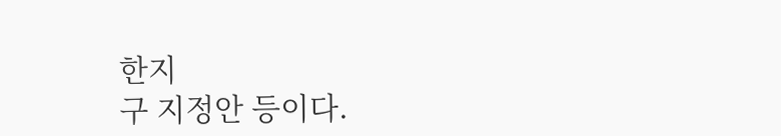한지
구 지정안 등이다.